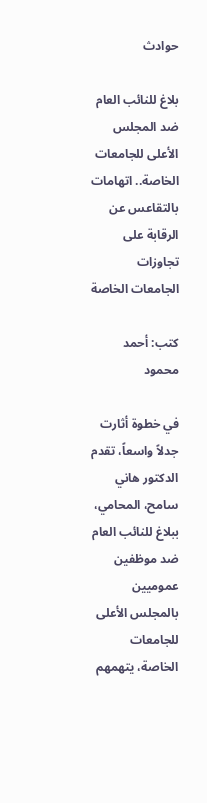حوادث

بلاغ للنائب العام ضد المجلس الأعلى للجامعات الخاصة.. اتهامات بالتقاعس عن الرقابة على تجاوزات الجامعات الخاصة

كتب: أحمد محمود

في خطوة أثارت جدلاً واسعاً، تقدم الدكتور هاني سامح، المحامي، ببلاغ للنائب العام ضد موظفين عموميين بالمجلس الأعلى للجامعات الخاصة، يتهمهم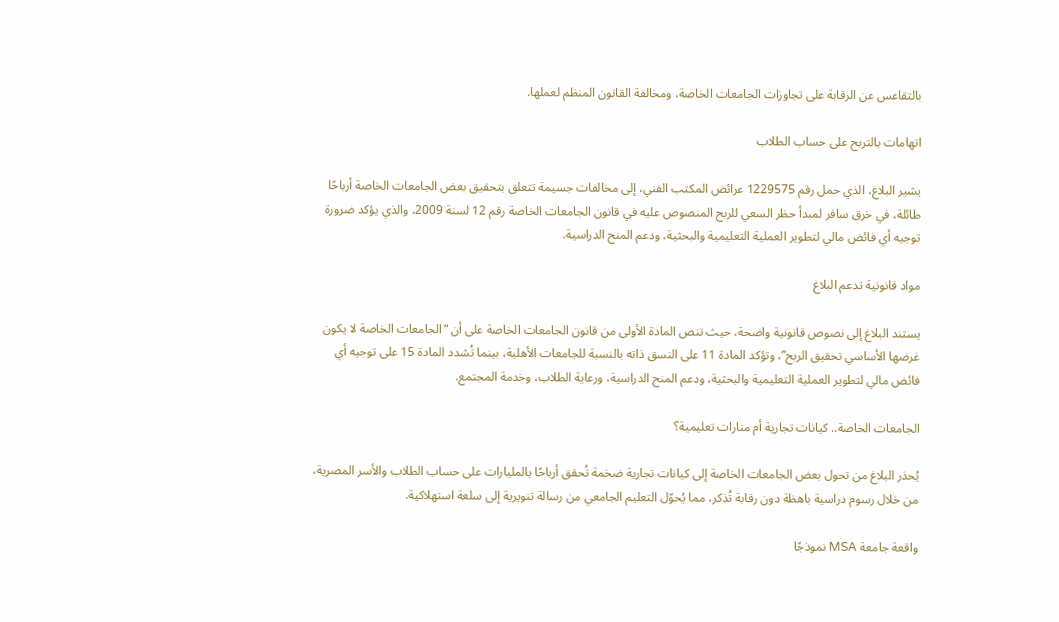بالتقاعس عن الرقابة على تجاوزات الجامعات الخاصة، ومخالفة القانون المنظم لعملها.

اتهامات بالتربح على حساب الطلاب

يشير البلاغ، الذي حمل رقم 1229575 عرائض المكتب الفني، إلى مخالفات جسيمة تتعلق بتحقيق بعض الجامعات الخاصة أرباحًا طائلة، في خرق سافر لمبدأ حظر السعي للربح المنصوص عليه في قانون الجامعات الخاصة رقم 12 لسنة 2009، والذي يؤكد ضرورة توجيه أي فائض مالي لتطوير العملية التعليمية والبحثية، ودعم المنح الدراسية.

مواد قانونية تدعم البلاغ

يستند البلاغ إلى نصوص قانونية واضحة، حيث تنص المادة الأولى من قانون الجامعات الخاصة على أن “الجامعات الخاصة لا يكون غرضها الأساسي تحقيق الربح”، وتؤكد المادة 11 على النسق ذاته بالنسبة للجامعات الأهلية، بينما تُشدد المادة 15 على توجيه أي فائض مالي لتطوير العملية التعليمية والبحثية، ودعم المنح الدراسية، ورعاية الطلاب، وخدمة المجتمع.

الجامعات الخاصة.. كيانات تجارية أم منارات تعليمية؟

يُحذر البلاغ من تحول بعض الجامعات الخاصة إلى كيانات تجارية ضخمة تُحقق أرباحًا بالمليارات على حساب الطلاب والأسر المصرية، من خلال رسوم دراسية باهظة دون رقابة تُذكر، مما يُحوّل التعليم الجامعي من رسالة تنويرية إلى سلعة استهلاكية.

واقعة جامعة MSA نموذجًا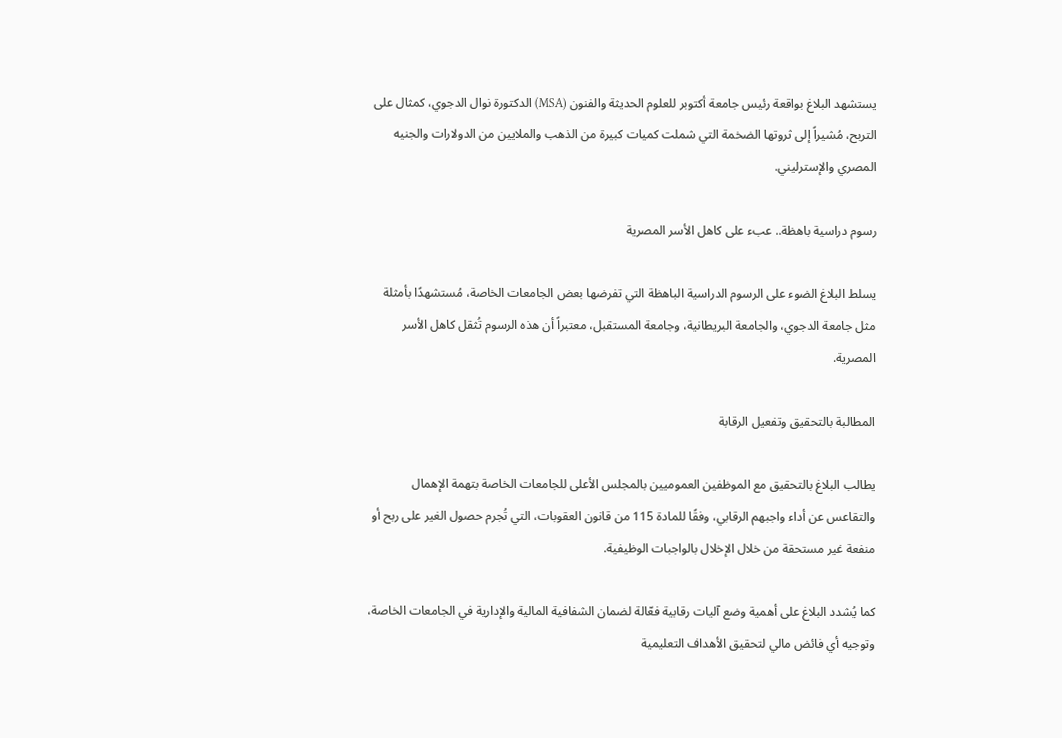يستشهد البلاغ بواقعة رئيس جامعة أكتوبر للعلوم الحديثة والفنون (MSA) الدكتورة نوال الدجوي، كمثال على التربح، مُشيراً إلى ثروتها الضخمة التي شملت كميات كبيرة من الذهب والملايين من الدولارات والجنيه المصري والإسترليني.

رسوم دراسية باهظة.. عبء على كاهل الأسر المصرية

يسلط البلاغ الضوء على الرسوم الدراسية الباهظة التي تفرضها بعض الجامعات الخاصة، مُستشهدًا بأمثلة مثل جامعة الدجوي، والجامعة البريطانية، وجامعة المستقبل، معتبراً أن هذه الرسوم تُثقل كاهل الأسر المصرية.

المطالبة بالتحقيق وتفعيل الرقابة

يطالب البلاغ بالتحقيق مع الموظفين العموميين بالمجلس الأعلى للجامعات الخاصة بتهمة الإهمال والتقاعس عن أداء واجبهم الرقابي، وفقًا للمادة 115 من قانون العقوبات، التي تُجرم حصول الغير على ربح أو منفعة غير مستحقة من خلال الإخلال بالواجبات الوظيفية.

كما يُشدد البلاغ على أهمية وضع آليات رقابية فعّالة لضمان الشفافية المالية والإدارية في الجامعات الخاصة، وتوجيه أي فائض مالي لتحقيق الأهداف التعليمية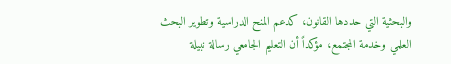والبحثية التي حددها القانون، كدعم المنح الدراسية وتطوير البحث العلمي وخدمة المجتمع، مؤكداً أن التعليم الجامعي رسالة نبيلة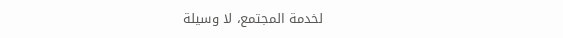لخدمة المجتمع، لا وسيلة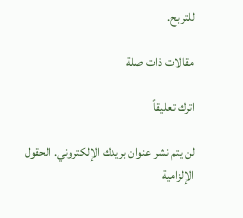للتربح.

مقالات ذات صلة

اترك تعليقاً

لن يتم نشر عنوان بريدك الإلكتروني. الحقول الإلزامية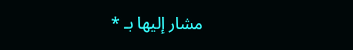مشار إليها بـ *